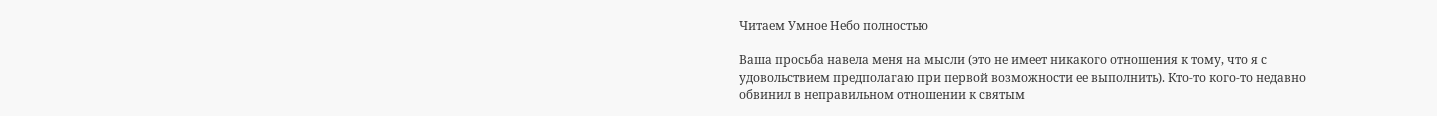Читаем Умное Небо полностью

Ваша просьба навела меня на мысли (это не имеет никакого отношения к тому, что я с удовольствием предполагаю при первой возможности ее выполнить). Кто-то кого-то недавно обвинил в неправильном отношении к святым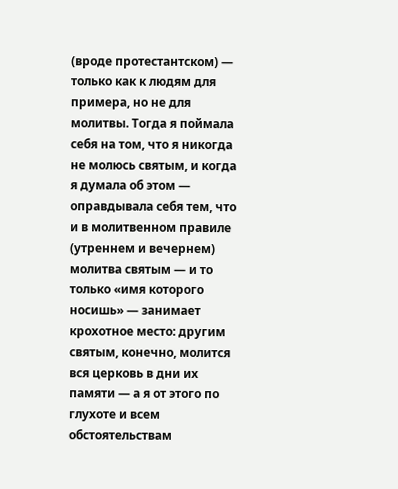(вроде протестантском) — только как к людям для примера, но не для молитвы. Тогда я поймала себя на том, что я никогда не молюсь святым, и когда я думала об этом — оправдывала себя тем, что и в молитвенном правиле (утреннем и вечернем) молитва святым — и то только «имя которого носишь» — занимает крохотное место: другим святым, конечно, молится вся церковь в дни их памяти — а я от этого по глухоте и всем обстоятельствам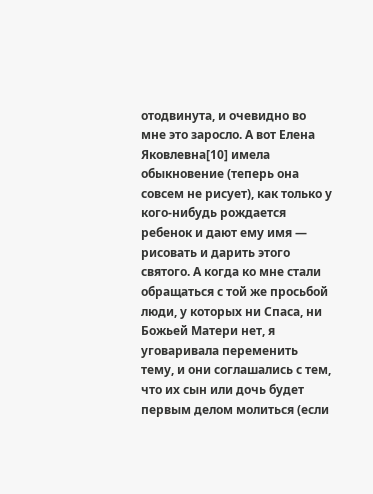отодвинута, и очевидно во мне это заросло. А вот Елена Яковлевна[10] имела обыкновение (теперь она совсем не рисует), как только у кого-нибудь рождается ребенок и дают ему имя — рисовать и дарить этого святого. А когда ко мне стали обращаться с той же просьбой люди, у которых ни Спаса, ни Божьей Матери нет, я уговаривала переменить тему, и они соглашались с тем, что их сын или дочь будет первым делом молиться (если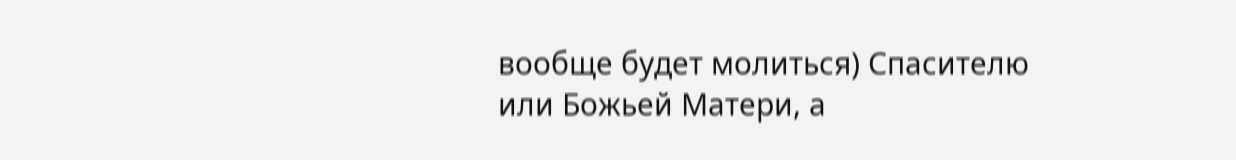вообще будет молиться) Спасителю или Божьей Матери, а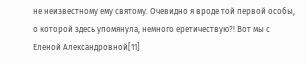не неизвестному ему святому. Очевидно я вроде той первой особы, о которой здесь упомянула, немного еретичествую?! Вот мы с Еленой Александровной[11]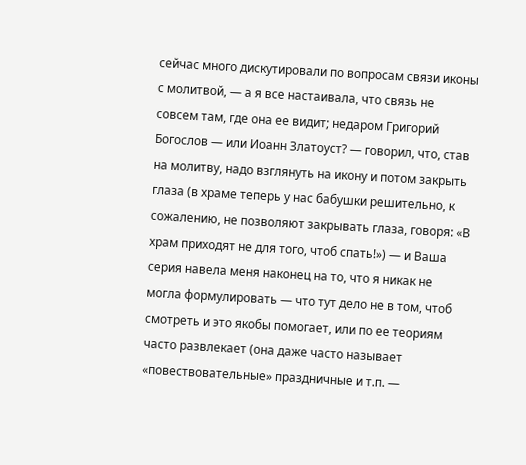сейчас много дискутировали по вопросам связи иконы с молитвой, — а я все настаивала, что связь не совсем там, где она ее видит; недаром Григорий Богослов — или Иоанн Златоуст? — говорил, что, став на молитву, надо взглянуть на икону и потом закрыть глаза (в храме теперь у нас бабушки решительно, к сожалению, не позволяют закрывать глаза, говоря: «В храм приходят не для того, чтоб спать!») — и Ваша серия навела меня наконец на то, что я никак не могла формулировать — что тут дело не в том, чтоб смотреть и это якобы помогает, или по ее теориям часто развлекает (она даже часто называет «повествовательные» праздничные и т.п. —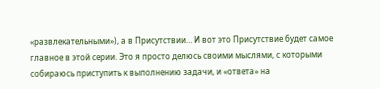«развлекательными»), а в Присутствии… И вот это Присутствие будет самое главное в этой серии. Это я просто делюсь своими мыслями, с которыми собираюсь приступить к выполнению задачи, и «ответа» на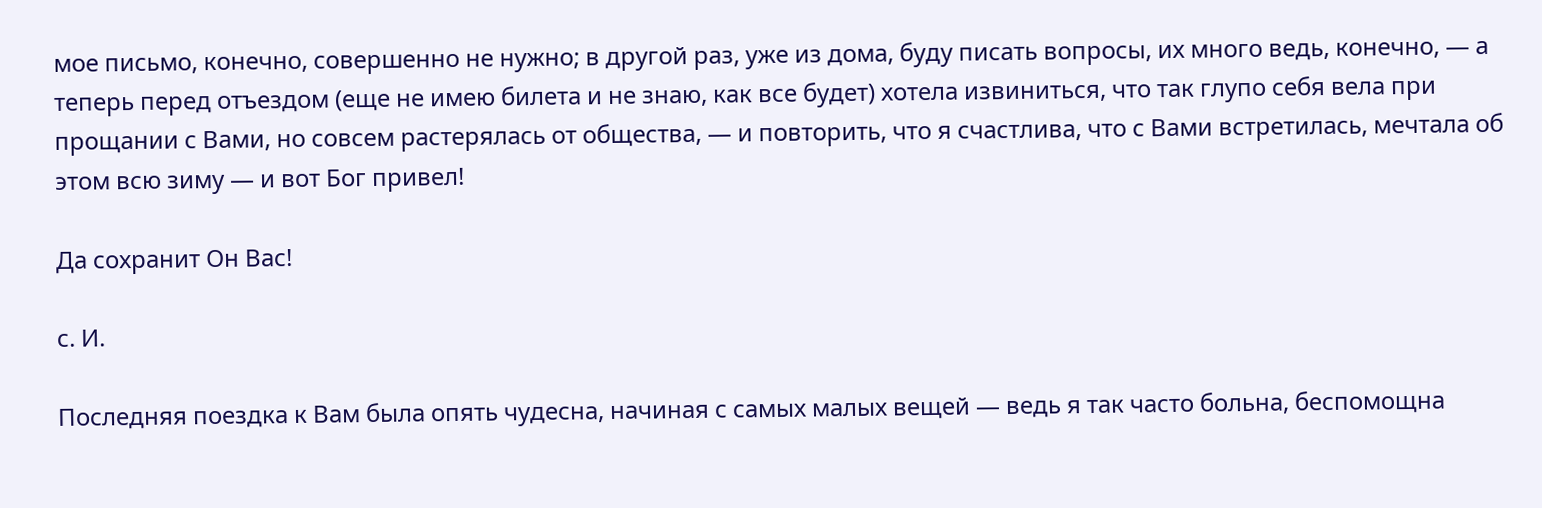мое письмо, конечно, совершенно не нужно; в другой раз, уже из дома, буду писать вопросы, их много ведь, конечно, — а теперь перед отъездом (еще не имею билета и не знаю, как все будет) хотела извиниться, что так глупо себя вела при прощании с Вами, но совсем растерялась от общества, — и повторить, что я счастлива, что с Вами встретилась, мечтала об этом всю зиму — и вот Бог привел!

Да сохранит Он Вас!

с. И.

Последняя поездка к Вам была опять чудесна, начиная с самых малых вещей — ведь я так часто больна, беспомощна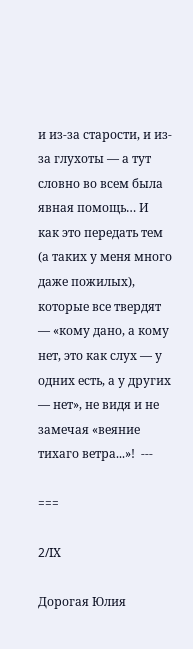и из-за старости, и из-за глухоты — а тут словно во всем была явная помощь… И как это передать тем (а таких у меня много даже пожилых), которые все твердят — «кому дано, а кому нет, это как слух — у одних есть, а у других — нет», не видя и не замечая «веяние тихаго ветра...»!  ---

===

2/IХ

Дорогая Юлия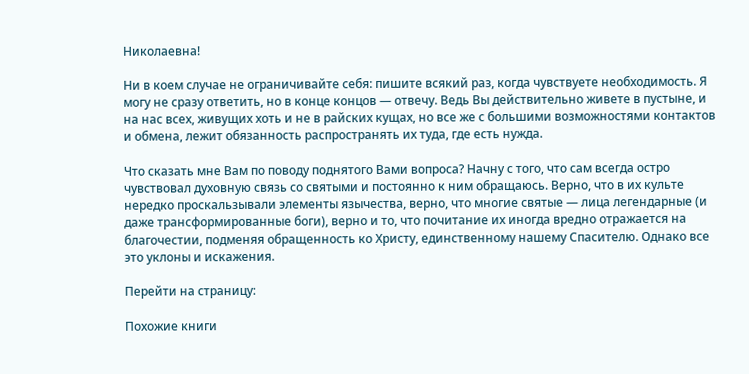Николаевна!

Ни в коем случае не ограничивайте себя: пишите всякий раз, когда чувствуете необходимость. Я могу не сразу ответить, но в конце концов — отвечу. Ведь Вы действительно живете в пустыне, и на нас всех, живущих хоть и не в райских кущах, но все же с большими возможностями контактов и обмена, лежит обязанность распространять их туда, где есть нужда.

Что сказать мне Вам по поводу поднятого Вами вопроса? Начну с того, что сам всегда остро чувствовал духовную связь со святыми и постоянно к ним обращаюсь. Верно, что в их культе нередко проскальзывали элементы язычества, верно, что многие святые — лица легендарные (и даже трансформированные боги), верно и то, что почитание их иногда вредно отражается на благочестии, подменяя обращенность ко Христу, единственному нашему Спасителю. Однако все это уклоны и искажения.

Перейти на страницу:

Похожие книги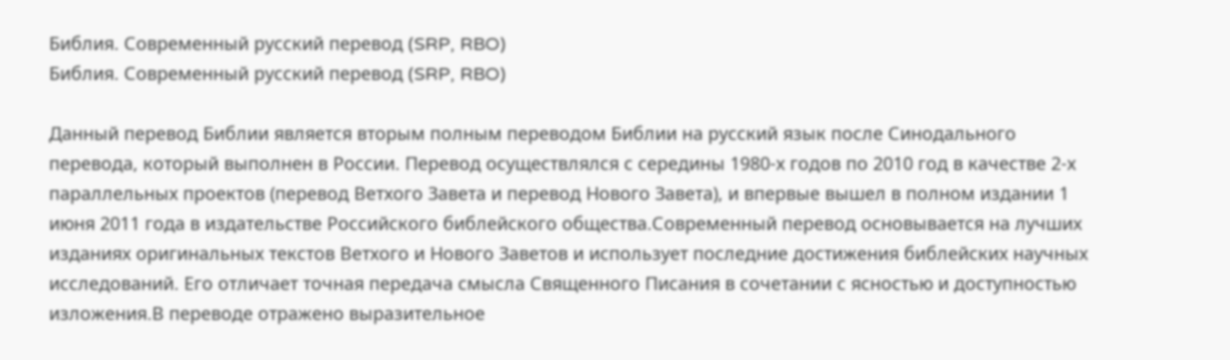Библия. Современный русский перевод (SRP, RBO)
Библия. Современный русский перевод (SRP, RBO)

Данный перевод Библии является вторым полным переводом Библии на русский язык после Синодального перевода, который выполнен в России. Перевод осуществлялся с середины 1980-х годов по 2010 год в качестве 2-х параллельных проектов (перевод Ветхого Завета и перевод Нового Завета), и впервые вышел в полном издании 1 июня 2011 года в издательстве Российского библейского общества.Современный перевод основывается на лучших изданиях оригинальных текстов Ветхого и Нового Заветов и использует последние достижения библейских научных исследований. Его отличает точная передача смысла Священного Писания в сочетании с ясностью и доступностью изложения.В переводе отражено выразительное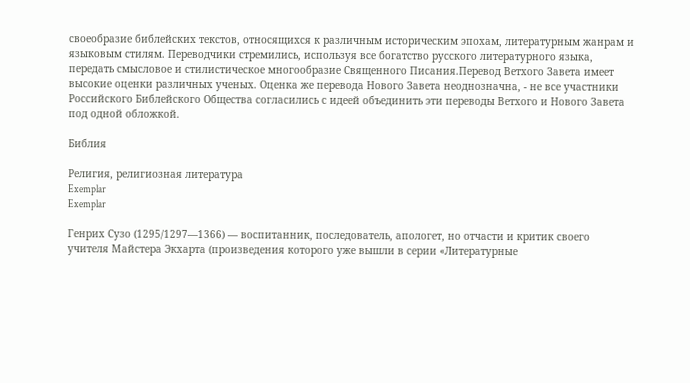своеобразие библейских текстов, относящихся к различным историческим эпохам, литературным жанрам и языковым стилям. Переводчики стремились, используя все богатство русского литературного языка, передать смысловое и стилистическое многообразие Священного Писания.Перевод Ветхого Завета имеет высокие оценки различных ученых. Оценка же перевода Нового Завета неоднозначна, - не все участники Российского Библейского Общества согласились с идеей объединить эти переводы Ветхого и Нового Завета под одной обложкой.

Библия

Религия, религиозная литература
Exemplar
Exemplar

Генрих Сузо (1295/1297—1366) — воспитанник, последователь, апологет, но отчасти и критик своего учителя Майстера Экхарта (произведения которого уже вышли в серии «Литературные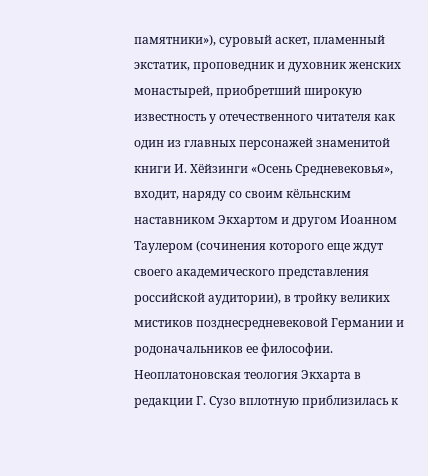памятники»), суровый аскет, пламенный экстатик, проповедник и духовник женских монастырей, приобретший широкую известность у отечественного читателя как один из главных персонажей знаменитой книги И. Хёйзинги «Осень Средневековья», входит, наряду со своим кёльнским наставником Экхартом и другом Иоанном Таулером (сочинения которого еще ждут своего академического представления российской аудитории), в тройку великих мистиков позднесредневековой Германии и родоначальников ее философии. Неоплатоновская теология Экхарта в редакции Г. Сузо вплотную приблизилась к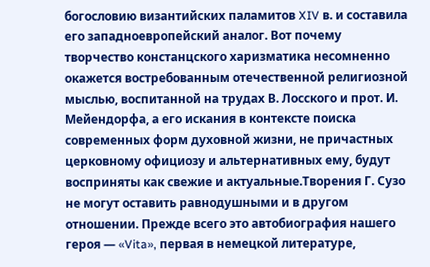богословию византийских паламитов XIV в. и составила его западноевропейский аналог. Вот почему творчество констанцского харизматика несомненно окажется востребованным отечественной религиозной мыслью, воспитанной на трудах В. Лосского и прот. И. Мейендорфа, а его искания в контексте поиска современных форм духовной жизни, не причастных церковному официозу и альтернативных ему, будут восприняты как свежие и актуальные.Творения Г. Сузо не могут оставить равнодушными и в другом отношении. Прежде всего это автобиография нашего героя — «Vita», первая в немецкой литературе,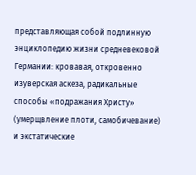представляющая собой подлинную энциклопедию жизни средневековой Германии: кровавая, откровенно изуверская аскеза, радикальные способы «подражания Христу» (умерщвление плоти, самобичевание) и экстатические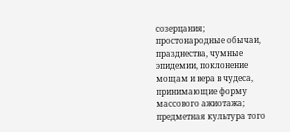созерцания; простонародные обычаи, празднества, чумные эпидемии, поклонение мощам и вера в чудеса, принимающие форму массового ажиотажа; предметная культура того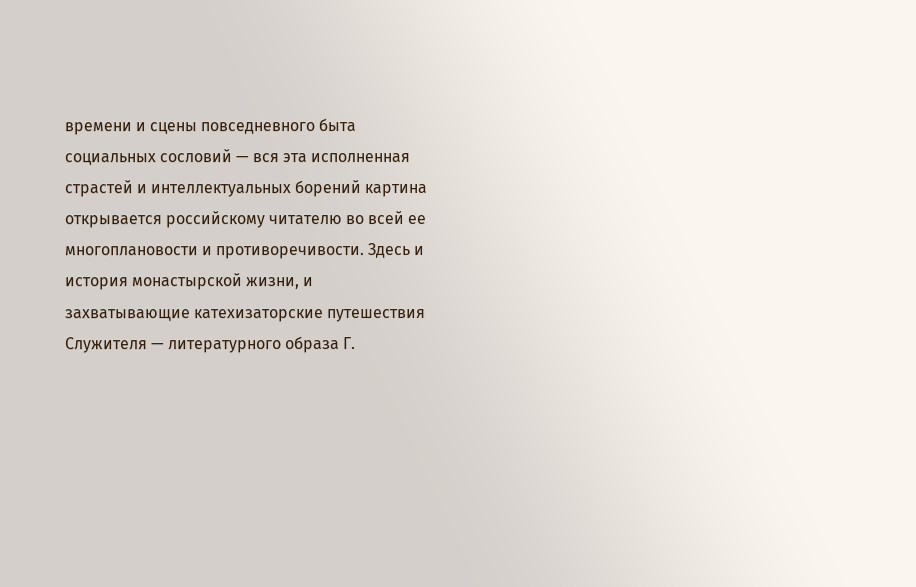времени и сцены повседневного быта социальных сословий — вся эта исполненная страстей и интеллектуальных борений картина открывается российскому читателю во всей ее многоплановости и противоречивости. Здесь и история монастырской жизни, и захватывающие катехизаторские путешествия Служителя — литературного образа Г.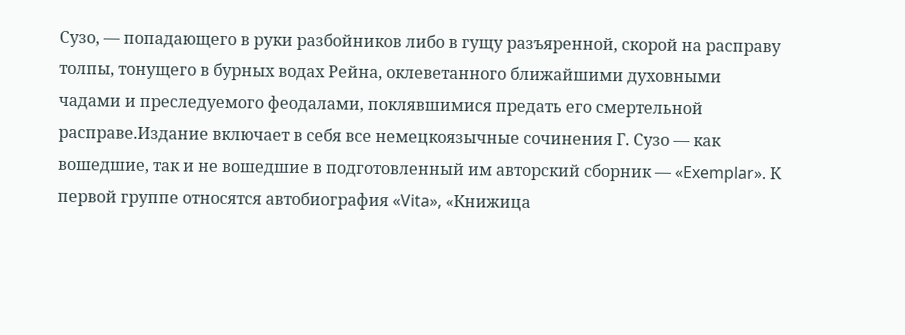Сузо, — попадающего в руки разбойников либо в гущу разъяренной, скорой на расправу толпы, тонущего в бурных водах Рейна, оклеветанного ближайшими духовными чадами и преследуемого феодалами, поклявшимися предать его смертельной расправе.Издание включает в себя все немецкоязычные сочинения Г. Сузо — как вошедшие, так и не вошедшие в подготовленный им авторский сборник — «Exemplar». К первой группе относятся автобиография «Vita», «Книжица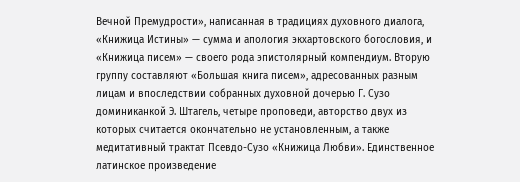Вечной Премудрости», написанная в традициях духовного диалога, «Книжица Истины» — сумма и апология экхартовского богословия, и «Книжица писем» — своего рода эпистолярный компендиум. Вторую группу составляют «Большая книга писем», адресованных разным лицам и впоследствии собранных духовной дочерью Г. Сузо доминиканкой Э. Штагель, четыре проповеди, авторство двух из которых считается окончательно не установленным, а также медитативный трактат Псевдо-Сузо «Книжица Любви». Единственное латинское произведение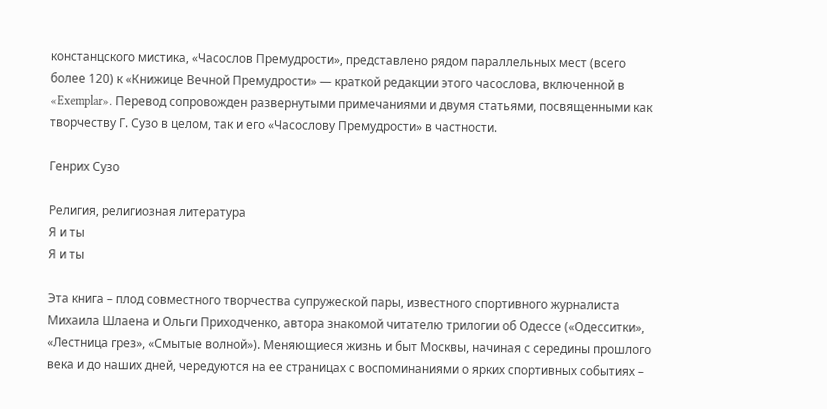констанцского мистика, «Часослов Премудрости», представлено рядом параллельных мест (всего более 120) к «Книжице Вечной Премудрости» — краткой редакции этого часослова, включенной в «Exemplar». Перевод сопровожден развернутыми примечаниями и двумя статьями, посвященными как творчеству Г. Сузо в целом, так и его «Часослову Премудрости» в частности.

Генрих Сузо

Религия, религиозная литература
Я и ты
Я и ты

Эта книга – плод совместного творчества супружеской пары, известного спортивного журналиста Михаила Шлаена и Ольги Приходченко, автора знакомой читателю трилогии об Одессе («Одесситки», «Лестница грез», «Смытые волной»). Меняющиеся жизнь и быт Москвы, начиная с середины прошлого века и до наших дней, чередуются на ее страницах с воспоминаниями о ярких спортивных событиях –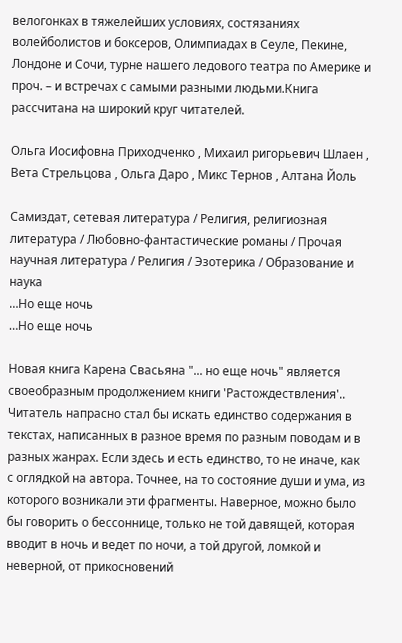велогонках в тяжелейших условиях, состязаниях волейболистов и боксеров, Олимпиадах в Сеуле, Пекине, Лондоне и Сочи, турне нашего ледового театра по Америке и проч. – и встречах с самыми разными людьми.Книга рассчитана на широкий круг читателей.

Ольга Иосифовна Приходченко , Михаил ригорьевич Шлаен , Вета Стрельцова , Ольга Даро , Микс Тернов , Алтана Йоль

Самиздат, сетевая литература / Религия, религиозная литература / Любовно-фантастические романы / Прочая научная литература / Религия / Эзотерика / Образование и наука
…Но еще ночь
…Но еще ночь

Новая книга Карена Свасьяна "... но еще ночь" является своеобразным продолжением книги 'Растождествления'.. Читатель напрасно стал бы искать единство содержания в текстах, написанных в разное время по разным поводам и в разных жанрах. Если здесь и есть единство, то не иначе, как с оглядкой на автора. Точнее, на то состояние души и ума, из которого возникали эти фрагменты. Наверное, можно было бы говорить о бессоннице, только не той давящей, которая вводит в ночь и ведет по ночи, а той другой, ломкой и неверной, от прикосновений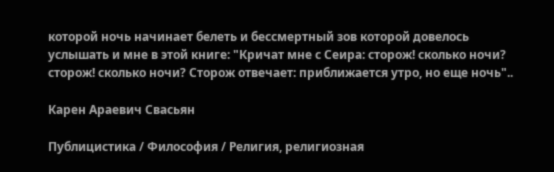которой ночь начинает белеть и бессмертный зов которой довелось услышать и мне в этой книге: "Кричат мне с Сеира: сторож! сколько ночи? сторож! сколько ночи? Сторож отвечает: приближается утро, но еще ночь"..

Карен Араевич Свасьян

Публицистика / Философия / Религия, религиозная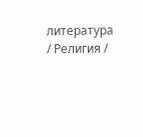литература / Религия /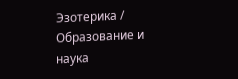Эзотерика / Образование и наука